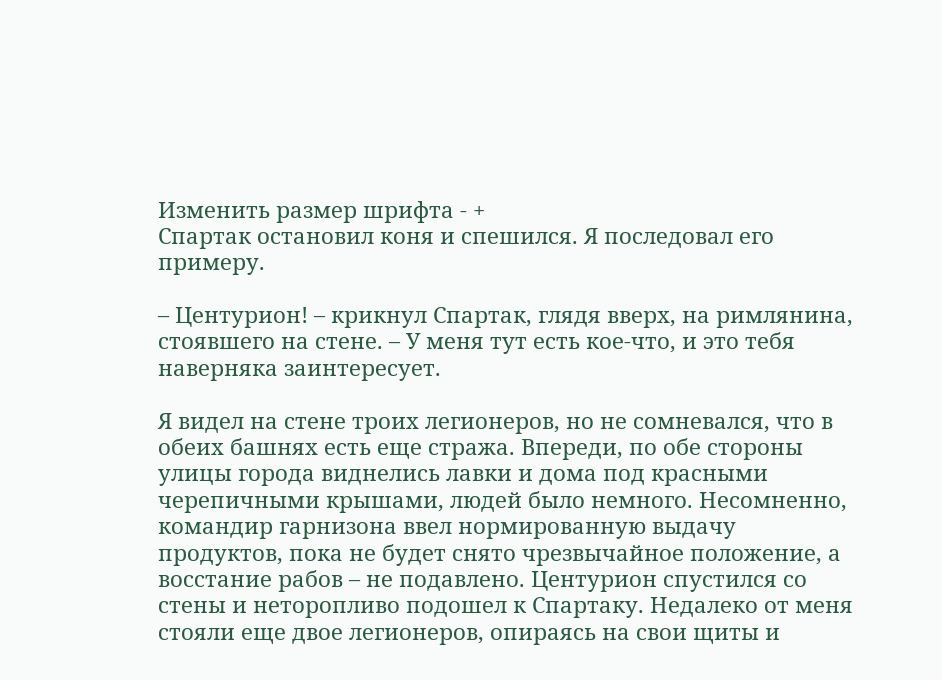Изменить размер шрифта - +
Спартак остановил коня и спешился. Я последовал его примеру.

– Центурион! – крикнул Спартак, глядя вверх, на римлянина, стоявшего на стене. – У меня тут есть кое-что, и это тебя наверняка заинтересует.

Я видел на стене троих легионеров, но не сомневался, что в обеих башнях есть еще стража. Впереди, по обе стороны улицы города виднелись лавки и дома под красными черепичными крышами, людей было немного. Несомненно, командир гарнизона ввел нормированную выдачу продуктов, пока не будет снято чрезвычайное положение, а восстание рабов – не подавлено. Центурион спустился со стены и неторопливо подошел к Спартаку. Недалеко от меня стояли еще двое легионеров, опираясь на свои щиты и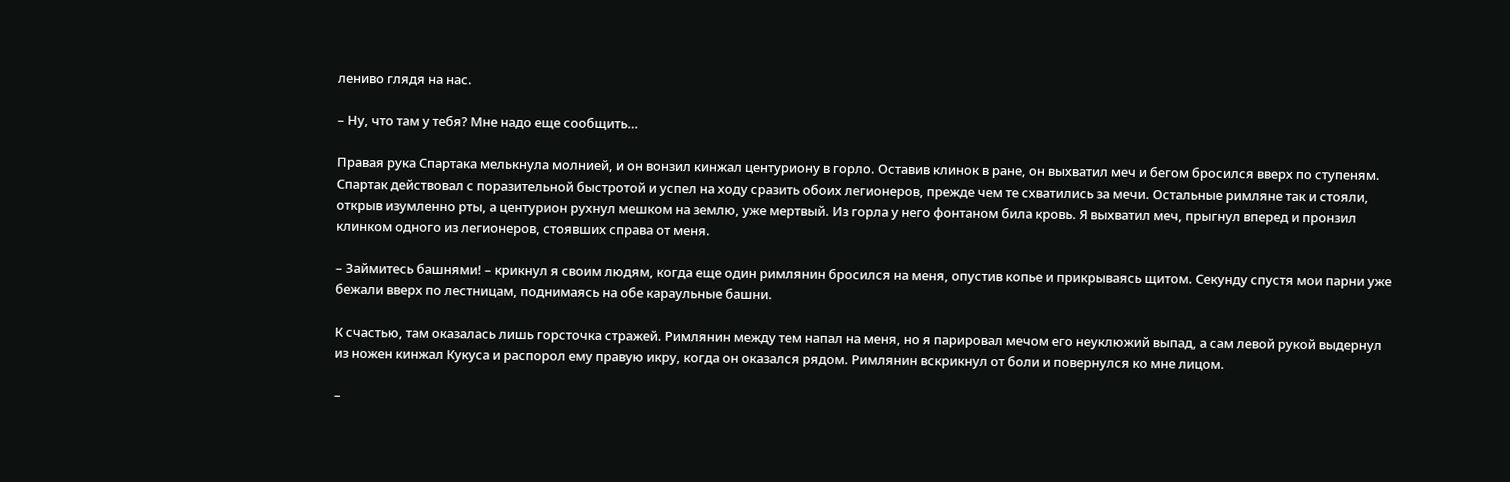лениво глядя на нас.

– Ну, что там у тебя? Мне надо еще сообщить…

Правая рука Спартака мелькнула молнией, и он вонзил кинжал центуриону в горло. Оставив клинок в ране, он выхватил меч и бегом бросился вверх по ступеням. Спартак действовал с поразительной быстротой и успел на ходу сразить обоих легионеров, прежде чем те схватились за мечи. Остальные римляне так и стояли, открыв изумленно рты, а центурион рухнул мешком на землю, уже мертвый. Из горла у него фонтаном била кровь. Я выхватил меч, прыгнул вперед и пронзил клинком одного из легионеров, стоявших справа от меня.

– Займитесь башнями! – крикнул я своим людям, когда еще один римлянин бросился на меня, опустив копье и прикрываясь щитом. Секунду спустя мои парни уже бежали вверх по лестницам, поднимаясь на обе караульные башни.

К счастью, там оказалась лишь горсточка стражей. Римлянин между тем напал на меня, но я парировал мечом его неуклюжий выпад, а сам левой рукой выдернул из ножен кинжал Кукуса и распорол ему правую икру, когда он оказался рядом. Римлянин вскрикнул от боли и повернулся ко мне лицом.

–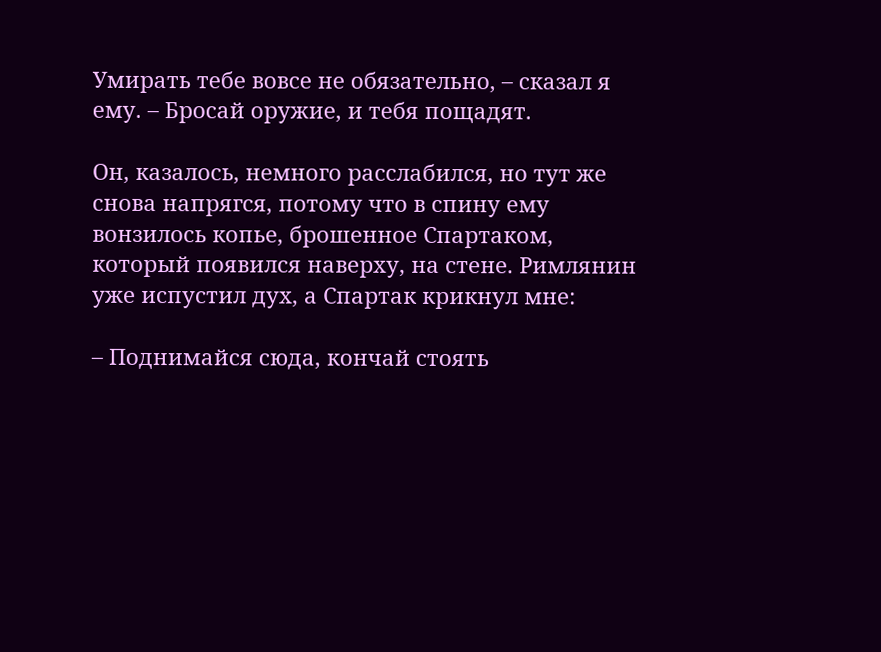Умирать тебе вовсе не обязательно, – сказал я ему. – Бросай оружие, и тебя пощадят.

Он, казалось, немного расслабился, но тут же снова напрягся, потому что в спину ему вонзилось копье, брошенное Спартаком, который появился наверху, на стене. Римлянин уже испустил дух, а Спартак крикнул мне:

– Поднимайся сюда, кончай стоять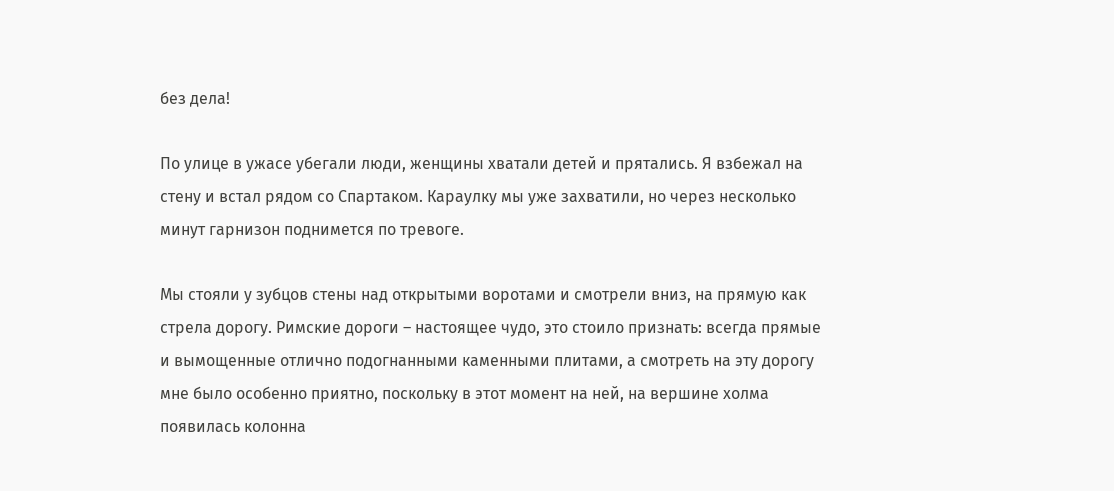без дела!

По улице в ужасе убегали люди, женщины хватали детей и прятались. Я взбежал на стену и встал рядом со Спартаком. Караулку мы уже захватили, но через несколько минут гарнизон поднимется по тревоге.

Мы стояли у зубцов стены над открытыми воротами и смотрели вниз, на прямую как стрела дорогу. Римские дороги – настоящее чудо, это стоило признать: всегда прямые и вымощенные отлично подогнанными каменными плитами, а смотреть на эту дорогу мне было особенно приятно, поскольку в этот момент на ней, на вершине холма появилась колонна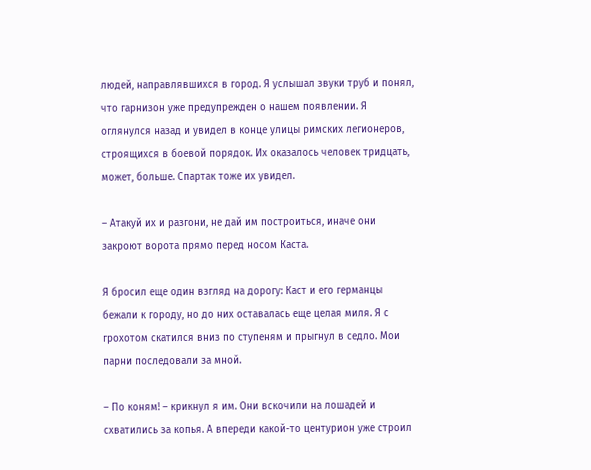людей, направлявшихся в город. Я услышал звуки труб и понял, что гарнизон уже предупрежден о нашем появлении. Я оглянулся назад и увидел в конце улицы римских легионеров, строящихся в боевой порядок. Их оказалось человек тридцать, может, больше. Спартак тоже их увидел.

– Атакуй их и разгони, не дай им построиться, иначе они закроют ворота прямо перед носом Каста.

Я бросил еще один взгляд на дорогу: Каст и его германцы бежали к городу, но до них оставалась еще целая миля. Я с грохотом скатился вниз по ступеням и прыгнул в седло. Мои парни последовали за мной.

– По коням! – крикнул я им. Они вскочили на лошадей и схватились за копья. А впереди какой-то центурион уже строил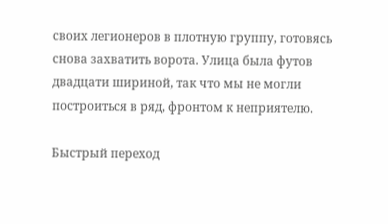своих легионеров в плотную группу, готовясь снова захватить ворота. Улица была футов двадцати шириной, так что мы не могли построиться в ряд, фронтом к неприятелю.

Быстрый переход